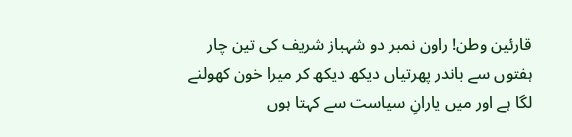قارئین وطن! راون نمبر دو شہباز شریف کی تین چار ہفتوں سے باندر پھرتیاں دیکھ دیکھ کر میرا خون کھولنے لگا ہے اور میں یارانِ سیاست سے کہتا ہوں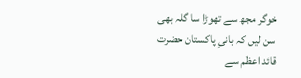خوگر مجھ سے تھوڑا سا گلہ بھی سن لیں کہ بانیِ پاکستان حضرت قائد اعظم سے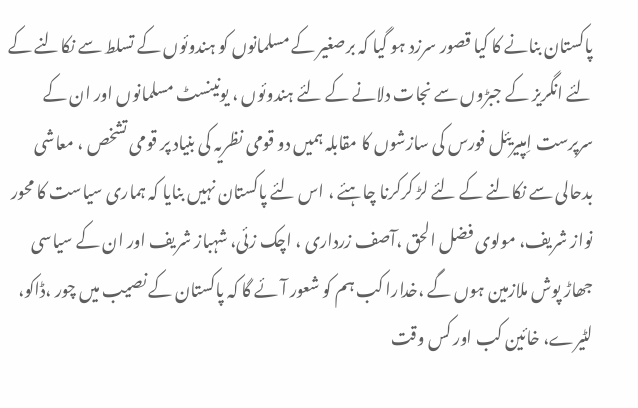پاکستان بنانے کا کیا قصور سرزد ہو گیا کہ برصغیر کے مسلمانوں کو ہندوئوں کے تسلط سے نکالنے کے لئے انگریز کے جبڑوں سے نجات دلانے کے لئے ہندوئوں ، یونینسٹ مسلمانوں اور ان کے سرپرست اِمپیریئل فورس کی سازشوں کا مقابلہ ہمیں دو قومی نظریہ کی بنیاد پر قومی تشخص ، معاشی بدحالی سے نکالنے کے لئے لڑ کرکرنا چاہئے ، اس لئے پاکستان نہیں بنایا کہ ہماری سیاست کا محور نواز شریف، مولوی فضل الحق ،آصف زرداری ، اچک زئی، شہباز شریف اور ان کے سیاسی جھاڑ پوش ملازمین ہوں گے ،خدارا کب ہم کو شعور آئے گا کہ پاکستان کے نصیب میں چور ،ڈاکو، لٹیرے، خائین کب اور کس وقت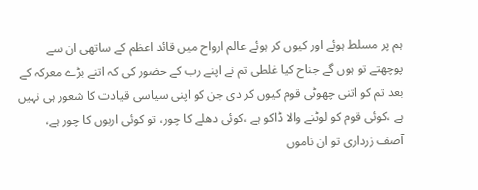ہم پر مسلط ہوئے اور کیوں کر ہوئے عالم ارواح میں قائد اعظم کے ساتھی ان سے پوچھتے تو ہوں گے جناح کیا غلطی تم نے اپنے رب کے حضور کی کہ اتنے بڑے معرکہ کے بعد تم کو اتنی چھوٹی قوم کیوں کر دی جن کو اپنی سیاسی قیادت کا شعور ہی نہیں ہے ،کوئی قوم کو لوٹنے والا ڈاکو ہے ،کوئی دھلے کا چور، تو کوئی اربوں کا چور ہے، آصف زرداری تو ان ناموں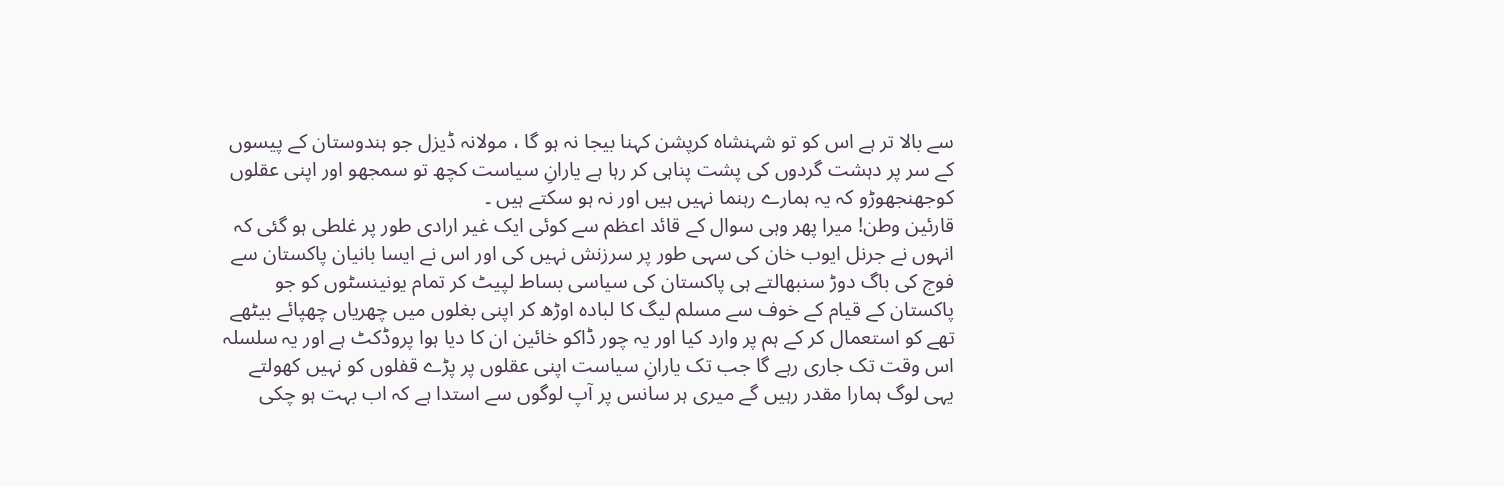سے بالا تر ہے اس کو تو شہنشاہ کرپشن کہنا بیجا نہ ہو گا ، مولانہ ڈیزل جو ہندوستان کے پیسوں کے سر پر دہشت گردوں کی پشت پناہی کر رہا ہے یارانِ سیاست کچھ تو سمجھو اور اپنی عقلوں کوجھنجھوڑو کہ یہ ہمارے رہنما نہیں ہیں اور نہ ہو سکتے ہیں ۔
قارئین وطن! میرا پھر وہی سوال کے قائد اعظم سے کوئی ایک غیر ارادی طور پر غلطی ہو گئی کہ انہوں نے جرنل ایوب خان کی سہی طور پر سرزنش نہیں کی اور اس نے ایسا بانیان پاکستان سے فوج کی باگ دوڑ سنبھالتے ہی پاکستان کی سیاسی بساط لپیٹ کر تمام یونینسٹوں کو جو پاکستان کے قیام کے خوف سے مسلم لیگ کا لبادہ اوڑھ کر اپنی بغلوں میں چھریاں چھپائے بیٹھے تھے کو استعمال کر کے ہم پر وارد کیا اور یہ چور ڈاکو خائین ان کا دیا ہوا پروڈکٹ ہے اور یہ سلسلہ اس وقت تک جاری رہے گا جب تک یارانِ سیاست اپنی عقلوں پر پڑے قفلوں کو نہیں کھولتے یہی لوگ ہمارا مقدر رہیں گے میری ہر سانس پر آپ لوگوں سے استدا ہے کہ اب بہت ہو چکی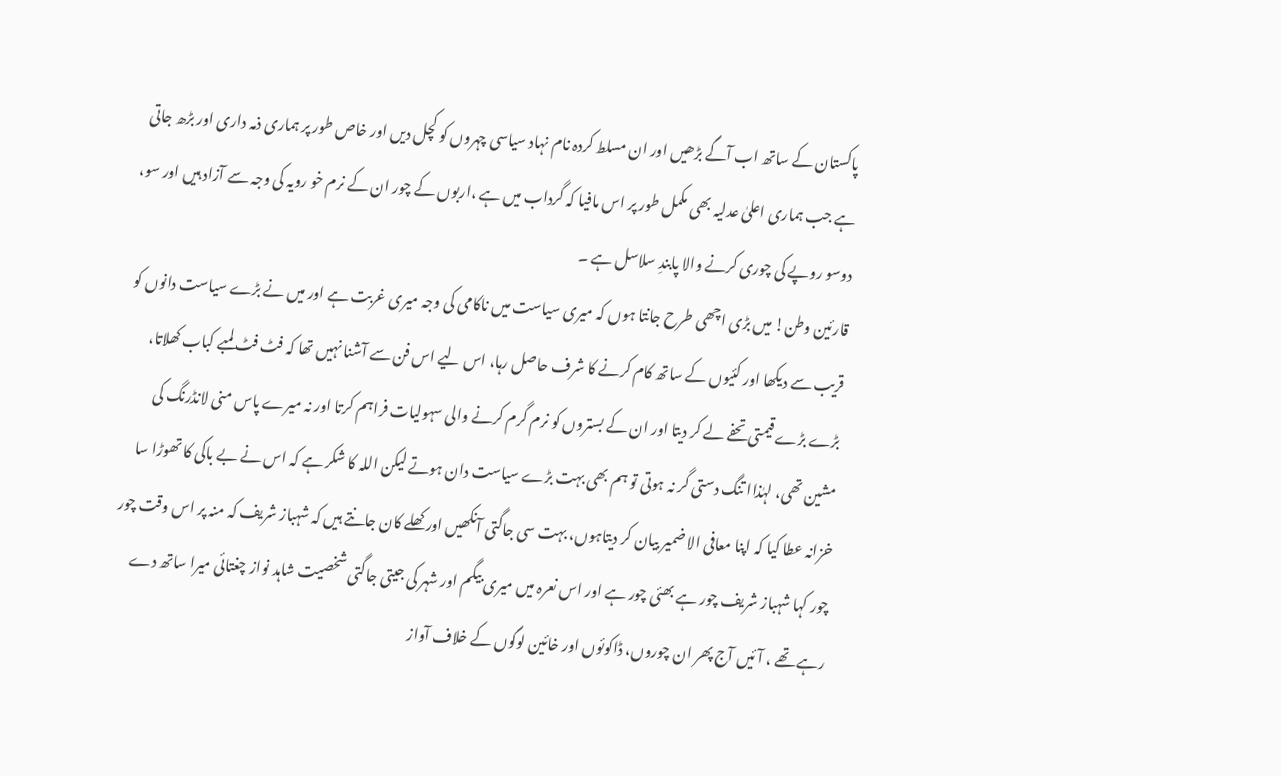پاکستان کے ساتھ اب آگے بڑھیں اور ان مسلط کردہ نام نہاد سیاسی چہروں کو کچل دیں اور خاص طور پر ہماری ذمہ داری اور بڑھ جاتی ہے جب ہماری اعلیٰ عدلیہ بھی مکمل طور پر اس مافیا کہ گرداب میں ہے ،اربوں کے چور ان کے نرم خو رویہ کی وجہ سے آزاد ہیں اور سو، دوسو روپے کی چوری کرنے والا پابندِ سلاسل ہے ۔
قارئین وطن! میں بڑی اچھی طرح جانتا ہوں کہ میری سیاست میں ناکامی کی وجہ میری غربت ہے اور میں نے بڑے سیاست دانوں کو قریب سے دیکھا اور کئیوں کے ساتھ کام کرنے کا شرف حاصل رہا، اس لیے اس فن سے آشنا نہیں تھا کہ فٹ فٹ لمبے کباب کھلاتا، بڑے بڑے قیمتی تحفے لے کر دیتا اور ان کے بستروں کو نرم گرم کرنے والی سہولیات فراہم کرتا اور نہ میرے پاس منی لانڈرنگ کی مشین تھی، لہٰذاا تنگ دستی گر نہ ہوتی تو ہم بھی بہت بڑے سیاست دان ہوتے لیکن اللہ کا شکر ہے کہ اس نے بے باکی کا تھوڑا سا خزانہ عطا کیا کہ اپنا معافی الا ضمیر بیان کر دیتاہوں، بہت سی جاگتی آنکھیں اور کھلے کان جانتے ہیں کہ شہباز شریف کہ منہ پر اس وقت چور چور کہا شہباز شریف چور ہے بھئی چور ہے اور اس نعرہ میں میری بیگم اور شہر کی جیتی جاگتی شخصیت شاہد نواز چغتائی میرا ساتھ دے رہے تھے ، آئیں آج پھر ان چوروں، ڈاکوئوں اور خائین لوگوں کے خلاف آواز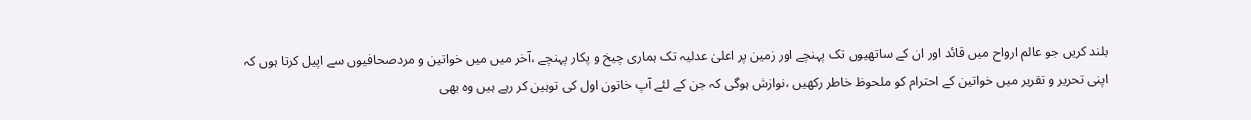بلند کریں جو عالم ارواح میں قائد اور ان کے ساتھیوں تک پہنچے اور زمین پر اعلیٰ عدلیہ تک ہماری چیخ و پکار پہنچے ،آخر میں میں خواتین و مردصحافیوں سے اپیل کرتا ہوں کہ اپنی تحریر و تقریر میں خواتین کے احترام کو ملحوظ خاطر رکھیں ،نوازش ہوگی کہ جن کے لئے آپ خاتون اول کی توہین کر رہے ہیں وہ بھی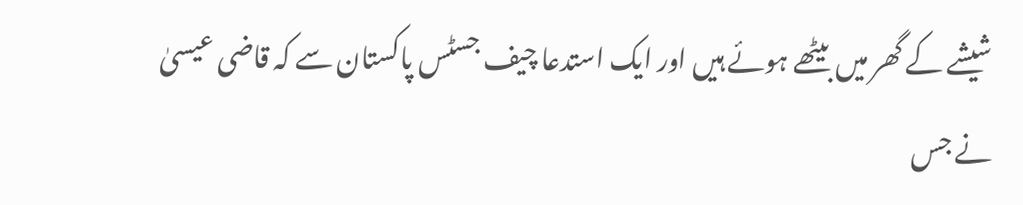شیشے کے گھر میں بیٹھے ہوئے ہیں اور ایک استدعا چیف جسٹس پاکستان سے کہ قاضی عیسیٰ نے جس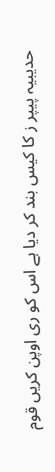حدیبیہ پیپر ز کا کیس بند کر دیا ہے اس کو ری اوپن کریں قوم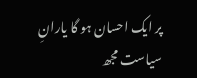پر ایک احسان ہو گا یارانِ سیاست مجھ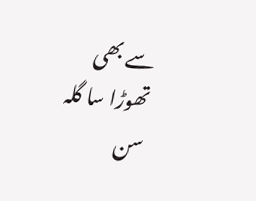سے بھی تھوڑا سا گلہ سن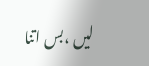لیں ،بس اتنا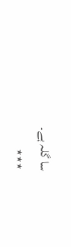سا گلہ ہے۔
٭٭٭